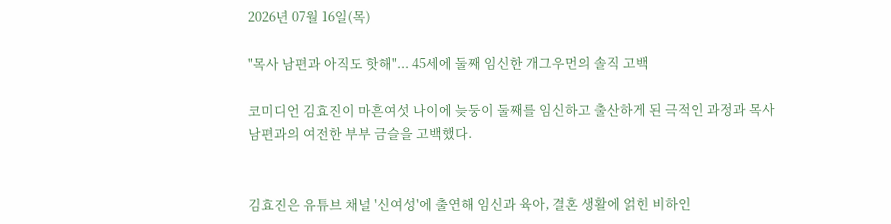2026년 07월 16일(목)

"목사 남편과 아직도 핫해"... 45세에 둘째 임신한 개그우먼의 솔직 고백

코미디언 김효진이 마흔여섯 나이에 늦둥이 둘째를 임신하고 출산하게 된 극적인 과정과 목사 남편과의 여전한 부부 금슬을 고백했다.


김효진은 유튜브 채널 '신여성'에 출연해 임신과 육아, 결혼 생활에 얽힌 비하인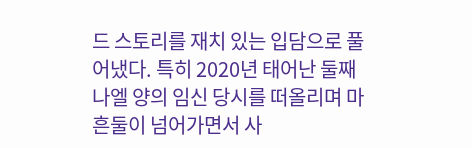드 스토리를 재치 있는 입담으로 풀어냈다. 특히 2020년 태어난 둘째 나엘 양의 임신 당시를 떠올리며 마흔둘이 넘어가면서 사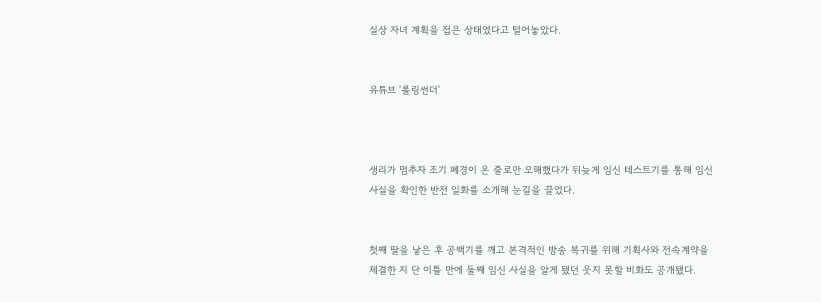실상 자녀 계획을 접은 상태였다고 털어놓았다.


유튜브 '롤링썬더'



생리가 멈추자 조기 폐경이 온 줄로만 오해했다가 뒤늦게 임신 테스트기를 통해 임신 사실을 확인한 반전 일화를 소개해 눈길을 끌었다.


첫째 딸을 낳은 후 공백기를 깨고 본격적인 방송 복귀를 위해 기획사와 전속계약을 체결한 지 단 이틀 만에 둘째 임신 사실을 알게 됐던 웃지 못할 비화도 공개됐다.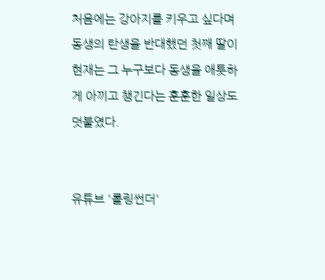처음에는 강아지를 키우고 싶다며 동생의 탄생을 반대했던 첫째 딸이 현재는 그 누구보다 동생을 애틋하게 아끼고 챙긴다는 훈훈한 일상도 덧붙였다.


유튜브 '롤링썬더'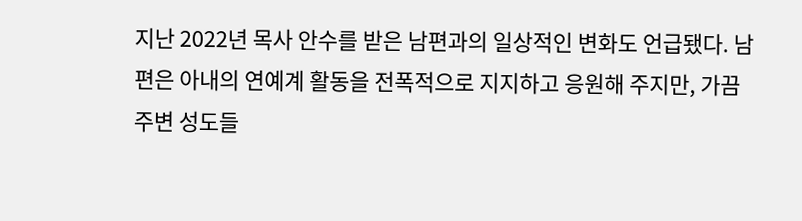지난 2022년 목사 안수를 받은 남편과의 일상적인 변화도 언급됐다. 남편은 아내의 연예계 활동을 전폭적으로 지지하고 응원해 주지만, 가끔 주변 성도들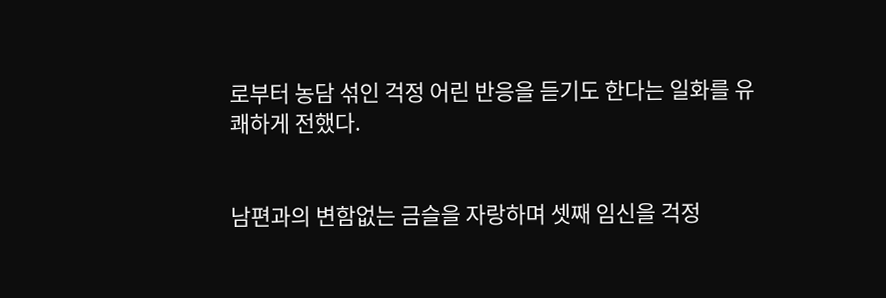로부터 농담 섞인 걱정 어린 반응을 듣기도 한다는 일화를 유쾌하게 전했다.


남편과의 변함없는 금슬을 자랑하며 셋째 임신을 걱정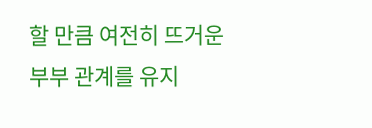할 만큼 여전히 뜨거운 부부 관계를 유지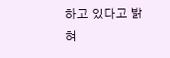하고 있다고 밝혀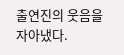출연진의 웃음을 자아냈다.